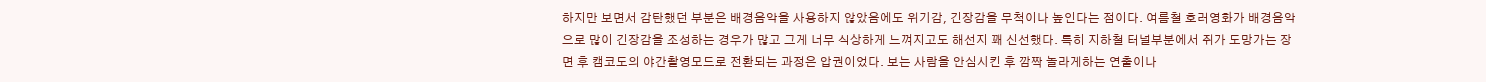하지만 보면서 감탄했던 부분은 배경음악을 사용하지 않았음에도 위기감, 긴장감을 무척이나 높인다는 점이다. 여름철 호러영화가 배경음악으로 많이 긴장감을 조성하는 경우가 많고 그게 너무 식상하게 느껴지고도 해선지 꽤 신선했다. 특히 지하철 터널부분에서 쥐가 도망가는 장면 후 캠코도의 야간촬영모드로 전환되는 과정은 압권이었다. 보는 사람을 안심시킨 후 깜짝 놀라게하는 연출이나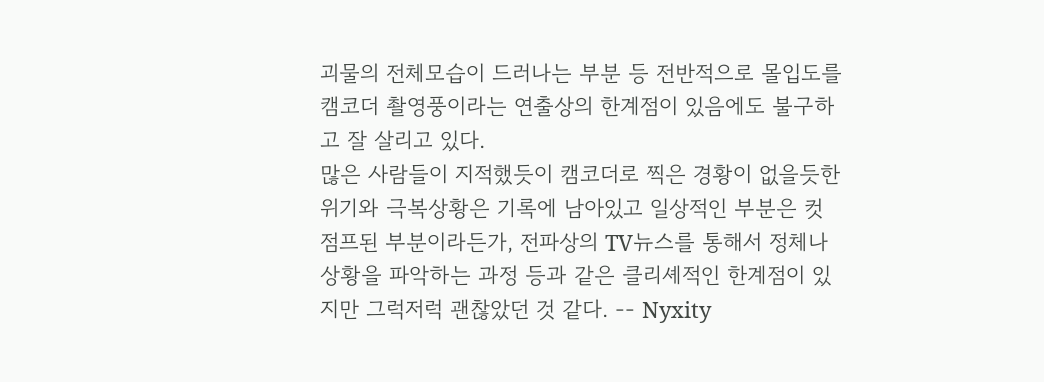괴물의 전체모습이 드러나는 부분 등 전반적으로 몰입도를 캠코더 촬영풍이라는 연출상의 한계점이 있음에도 불구하고 잘 살리고 있다.
많은 사람들이 지적했듯이 캠코더로 찍은 경황이 없을듯한 위기와 극복상황은 기록에 남아있고 일상적인 부분은 컷 점프된 부분이라든가, 전파상의 TV뉴스를 통해서 정체나 상황을 파악하는 과정 등과 같은 클리셰적인 한계점이 있지만 그럭저럭 괜찮았던 것 같다. -- Nyxity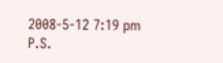2008-5-12 7:19 pm
P.S.